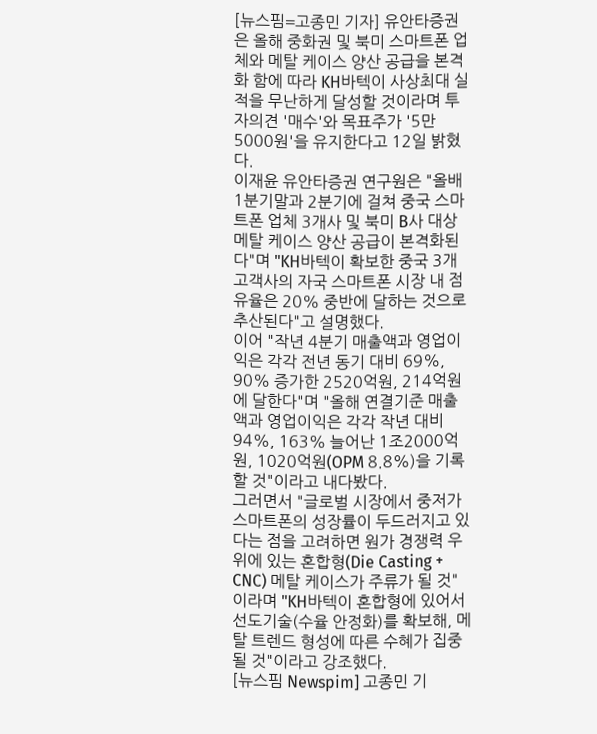[뉴스핌=고종민 기자] 유안타증권은 올해 중화권 및 북미 스마트폰 업체와 메탈 케이스 양산 공급을 본격화 함에 따라 KH바텍이 사상최대 실적을 무난하게 달성할 것이라며 투자의견 '매수'와 목표주가 '5만5000원'을 유지한다고 12일 밝혔다.
이재윤 유안타증권 연구원은 "올배 1분기말과 2분기에 걸쳐 중국 스마트폰 업체 3개사 및 북미 B사 대상 메탈 케이스 양산 공급이 본격화된다"며 "KH바텍이 확보한 중국 3개 고객사의 자국 스마트폰 시장 내 점유율은 20% 중반에 달하는 것으로 추산된다"고 설명했다.
이어 "작년 4분기 매출액과 영업이익은 각각 전년 동기 대비 69%, 90% 증가한 2520억원, 214억원에 달한다"며 "올해 연결기준 매출액과 영업이익은 각각 작년 대비 94%, 163% 늘어난 1조2000억원, 1020억원(OPM 8.8%)을 기록할 것"이라고 내다봤다.
그러면서 "글로벌 시장에서 중저가 스마트폰의 성장률이 두드러지고 있다는 점을 고려하면 원가 경쟁력 우위에 있는 혼합형(Die Casting + CNC) 메탈 케이스가 주류가 될 것"이라며 "KH바텍이 혼합형에 있어서 선도기술(수율 안정화)를 확보해, 메탈 트렌드 형성에 따른 수혜가 집중될 것"이라고 강조했다.
[뉴스핌 Newspim] 고종민 기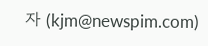자 (kjm@newspim.com)